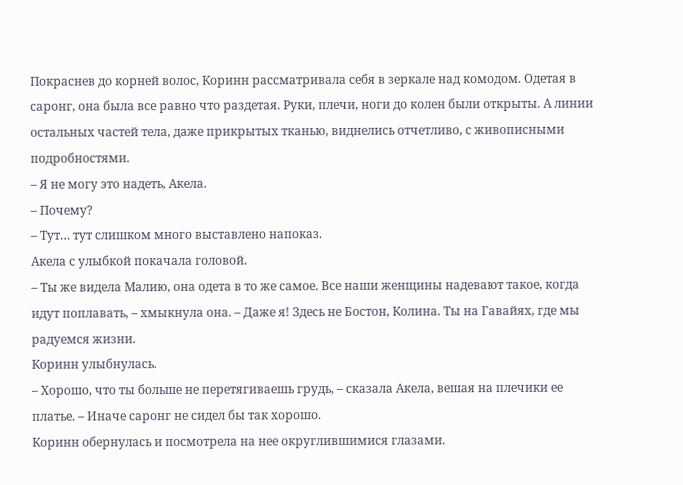Покраснев до корней волос, Коринн рассматривала себя в зеркале над комодом. Одетая в саронг, она была все равно что раздетая. Руки, плечи, ноги до колен были открыты. А линии остальных частей тела, даже прикрытых тканью, виднелись отчетливо, с живописными подробностями.
– Я не могу это надеть, Акела.
– Почему?
– Тут… тут слишком много выставлено напоказ.
Акела с улыбкой покачала головой.
– Ты же видела Малию, она одета в то же самое. Все наши женщины надевают такое, когда идут поплавать, – хмыкнула она. – Даже я! Здесь не Бостон, Колина. Ты на Гавайях, где мы радуемся жизни.
Коринн улыбнулась.
– Хорошо, что ты больше не перетягиваешь грудь, – сказала Акела, вешая на плечики ее платье. – Иначе саронг не сидел бы так хорошо.
Коринн обернулась и посмотрела на нее округлившимися глазами.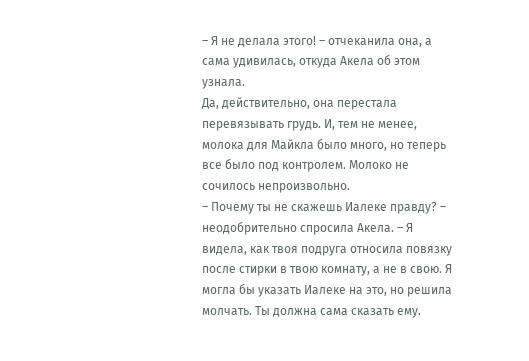– Я не делала этого! – отчеканила она, а сама удивилась, откуда Акела об этом узнала.
Да, действительно, она перестала перевязывать грудь. И, тем не менее, молока для Майкла было много, но теперь все было под контролем. Молоко не сочилось непроизвольно.
– Почему ты не скажешь Иалеке правду? – неодобрительно спросила Акела. – Я видела, как твоя подруга относила повязку после стирки в твою комнату, а не в свою. Я могла бы указать Иалеке на это, но решила молчать. Ты должна сама сказать ему.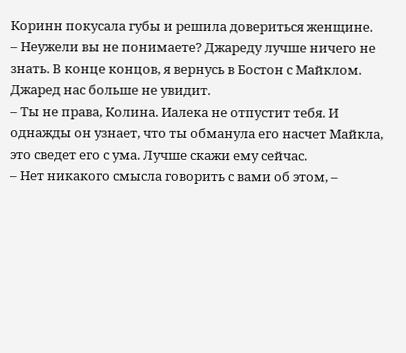Коринн покусала губы и решила довериться женщине.
– Неужели вы не понимаете? Джареду лучше ничего не знать. В конце концов, я вернусь в Бостон с Майклом. Джаред нас больше не увидит.
– Ты не права, Колина. Иалека не отпустит тебя. И однажды он узнает, что ты обманула его насчет Майкла, это сведет его с ума. Лучше скажи ему сейчас.
– Нет никакого смысла говорить с вами об этом, –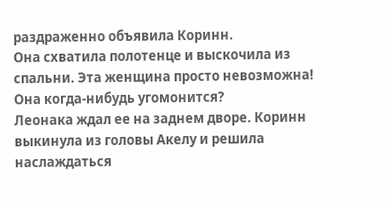раздраженно объявила Коринн.
Она схватила полотенце и выскочила из спальни. Эта женщина просто невозможна! Она когда-нибудь угомонится?
Леонака ждал ее на заднем дворе. Коринн выкинула из головы Акелу и решила наслаждаться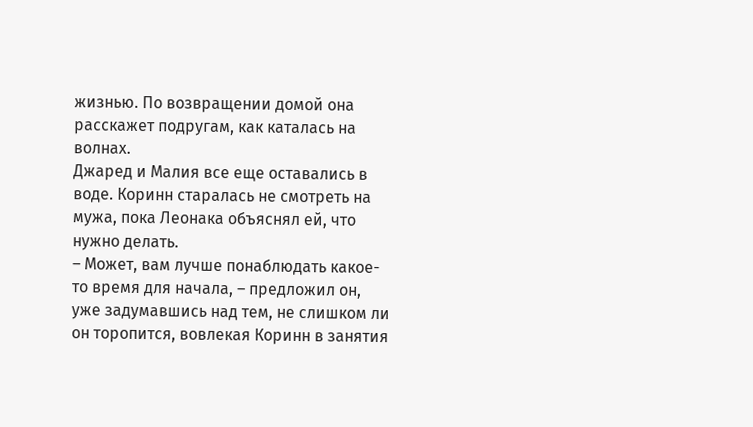жизнью. По возвращении домой она расскажет подругам, как каталась на волнах.
Джаред и Малия все еще оставались в воде. Коринн старалась не смотреть на мужа, пока Леонака объяснял ей, что нужно делать.
– Может, вам лучше понаблюдать какое-то время для начала, – предложил он, уже задумавшись над тем, не слишком ли он торопится, вовлекая Коринн в занятия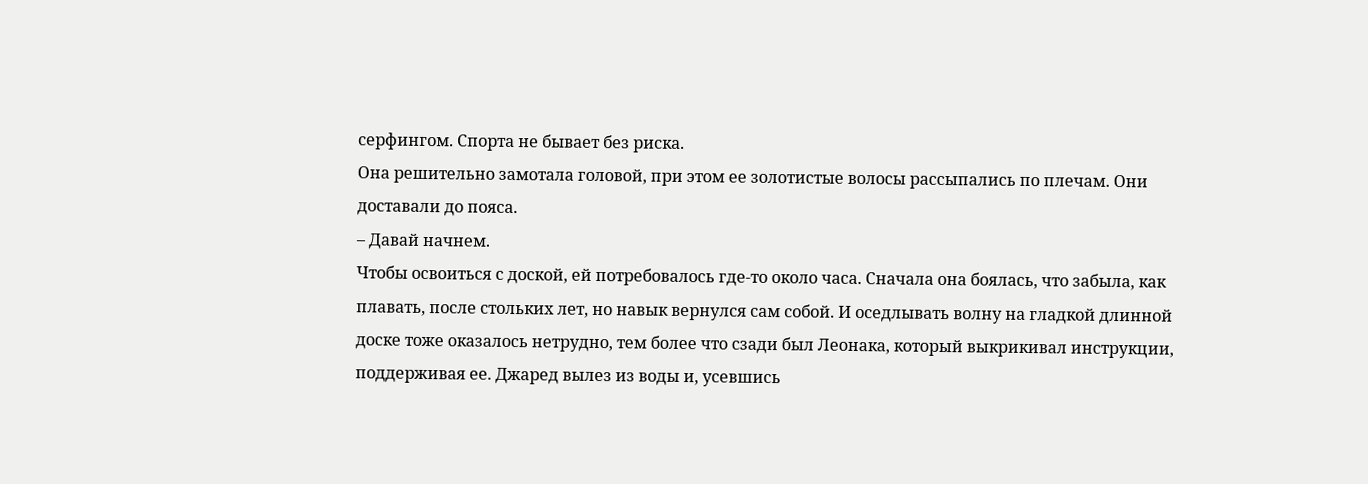серфингом. Спорта не бывает без риска.
Она решительно замотала головой, при этом ее золотистые волосы рассыпались по плечам. Они доставали до пояса.
– Давай начнем.
Чтобы освоиться с доской, ей потребовалось где-то около часа. Сначала она боялась, что забыла, как плавать, после стольких лет, но навык вернулся сам собой. И оседлывать волну на гладкой длинной доске тоже оказалось нетрудно, тем более что сзади был Леонака, который выкрикивал инструкции, поддерживая ее. Джаред вылез из воды и, усевшись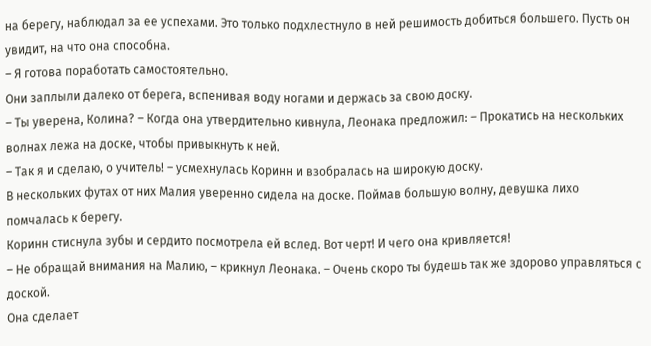на берегу, наблюдал за ее успехами. Это только подхлестнуло в ней решимость добиться большего. Пусть он увидит, на что она способна.
– Я готова поработать самостоятельно.
Они заплыли далеко от берега, вспенивая воду ногами и держась за свою доску.
– Ты уверена, Колина? – Когда она утвердительно кивнула, Леонака предложил: – Прокатись на нескольких волнах лежа на доске, чтобы привыкнуть к ней.
– Так я и сделаю, о учитель! – усмехнулась Коринн и взобралась на широкую доску.
В нескольких футах от них Малия уверенно сидела на доске. Поймав большую волну, девушка лихо помчалась к берегу.
Коринн стиснула зубы и сердито посмотрела ей вслед. Вот черт! И чего она кривляется!
– Не обращай внимания на Малию, – крикнул Леонака. – Очень скоро ты будешь так же здорово управляться с доской.
Она сделает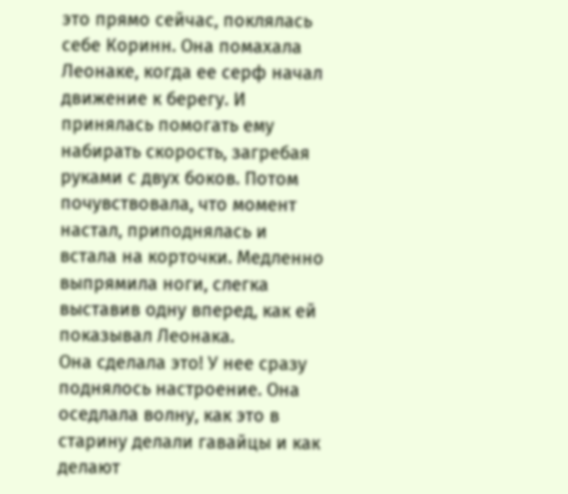это прямо сейчас, поклялась себе Коринн. Она помахала Леонаке, когда ее серф начал движение к берегу. И принялась помогать ему набирать скорость, загребая руками с двух боков. Потом почувствовала, что момент настал, приподнялась и встала на корточки. Медленно выпрямила ноги, слегка выставив одну вперед, как ей показывал Леонака.
Она сделала это! У нее сразу поднялось настроение. Она оседлала волну, как это в старину делали гавайцы и как делают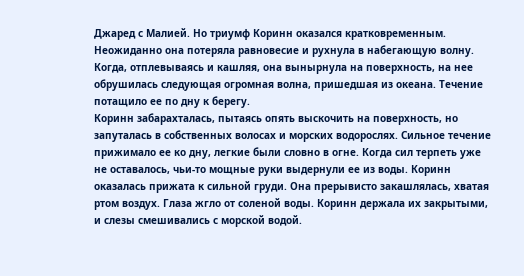Джаред с Малией. Но триумф Коринн оказался кратковременным. Неожиданно она потеряла равновесие и рухнула в набегающую волну. Когда, отплевываясь и кашляя, она вынырнула на поверхность, на нее обрушилась следующая огромная волна, пришедшая из океана. Течение потащило ее по дну к берегу.
Коринн забарахталась, пытаясь опять выскочить на поверхность, но запуталась в собственных волосах и морских водорослях. Сильное течение прижимало ее ко дну, легкие были словно в огне. Когда сил терпеть уже не оставалось, чьи-то мощные руки выдернули ее из воды. Коринн оказалась прижата к сильной груди. Она прерывисто закашлялась, хватая ртом воздух. Глаза жгло от соленой воды. Коринн держала их закрытыми, и слезы смешивались с морской водой.